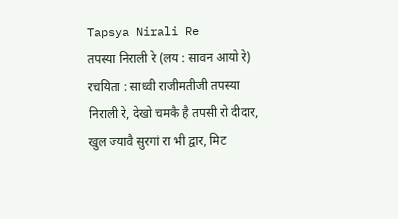Tapsya Nirali Re
तपस्या निराली रे (लय : सावन आयो रे) रचयिता : साध्वी राजीमतीजी तपस्या निराली रे, देखो चमकै है तपसी रो दीदार, खुल ज्यावै सुरगां रा भी द्वार, मिट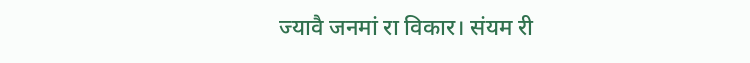ज्यावै जनमां रा विकार। संयम री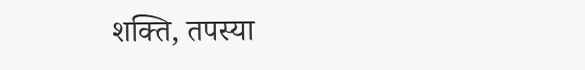शक्ति, तपस्या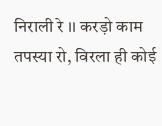निराली रे ।। करड़ो काम तपस्या रो, विरला ही कोई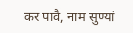कर पावै, नाम सुण्यां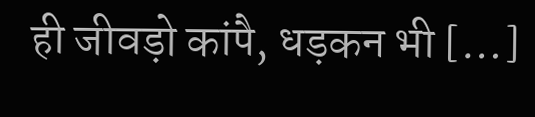ही जीवड़ो कांपै, धड़कन भी […]